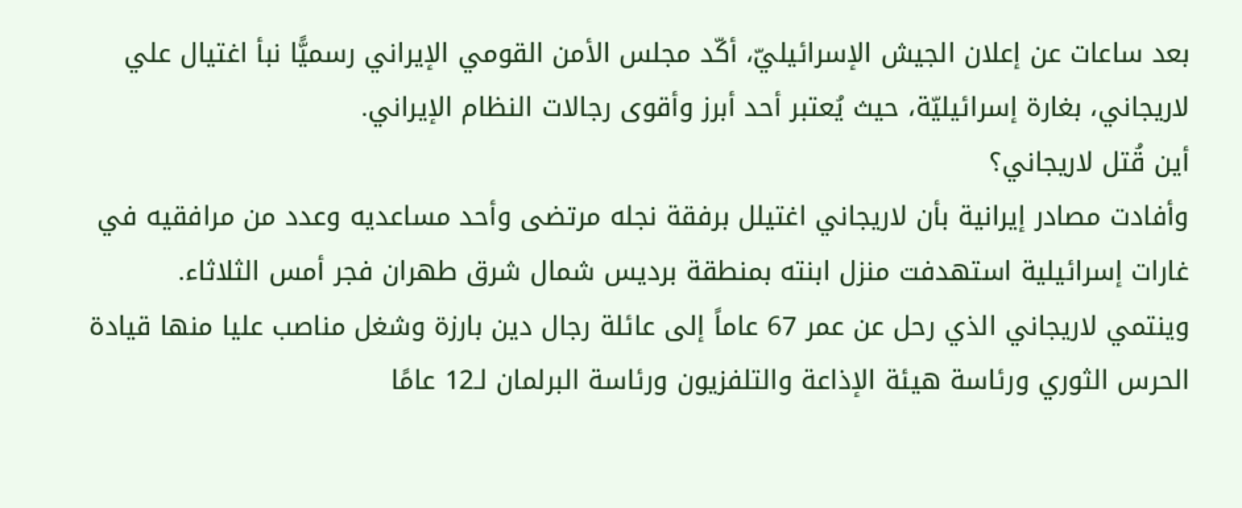بعد ساعات عن إعلان الجيش الإسرائيليّ، أكّد مجلس الأمن القومي الإيراني رسميًّا نبأ اغتيال علي لاريجاني، بغارة إسرائيليّة، حيث يُعتبر أحد أبرز وأقوى رجالات النظام الإيراني.
أين قُتل لاريجاني؟
وأفادت مصادر إيرانية بأن لاريجاني اغتيلل برفقة نجله مرتضى وأحد مساعديه وعدد من مرافقيه في غارات إسرائيلية استهدفت منزل ابنته بمنطقة برديس شمال شرق طهران فجر أمس الثلاثاء.
وينتمي لاريجاني الذي رحل عن عمر 67 عاماً إلى عائلة رجال دين بارزة وشغل مناصب عليا منها قيادة الحرس الثوري ورئاسة هيئة الإذاعة والتلفزيون ورئاسة البرلمان لـ12 عامًا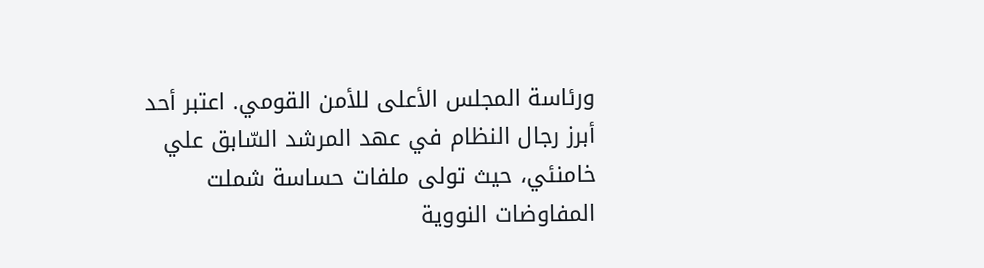ورئاسة المجلس الأعلى للأمن القومي. اعتبر أحد أبرز رجال النظام في عهد المرشد السّابق علي خامنئي، حيث تولى ملفات حساسة شملت المفاوضات النووية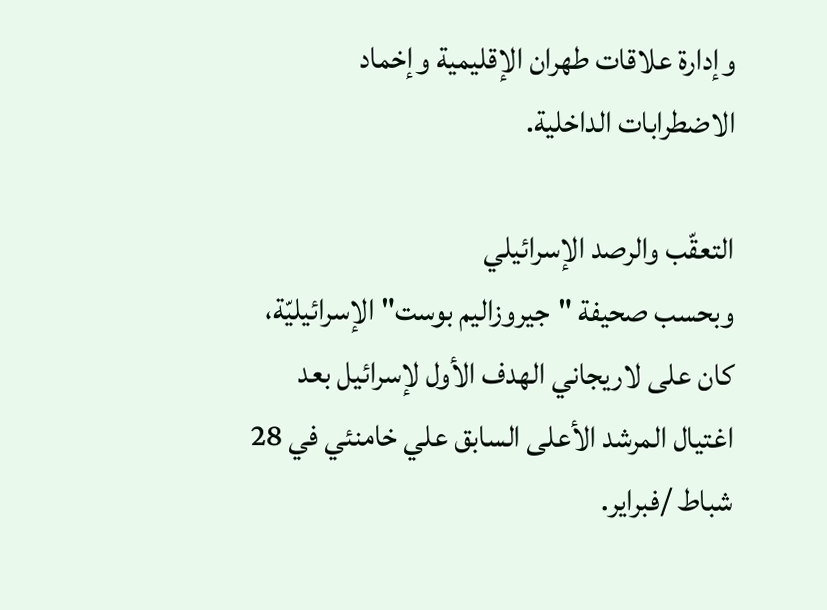وإدارة علاقات طهران الإقليمية وإخماد الاضطرابات الداخلية.

التعقّب والرصد الإسرائيلي
وبحسب صحيفة "جيروزاليم بوست" الإسرائيليّة، كان على لاريجاني الهدف الأول لإسرائيل بعد اغتيال المرشد الأعلى السابق علي خامنئي في 28 شباط /فبراير.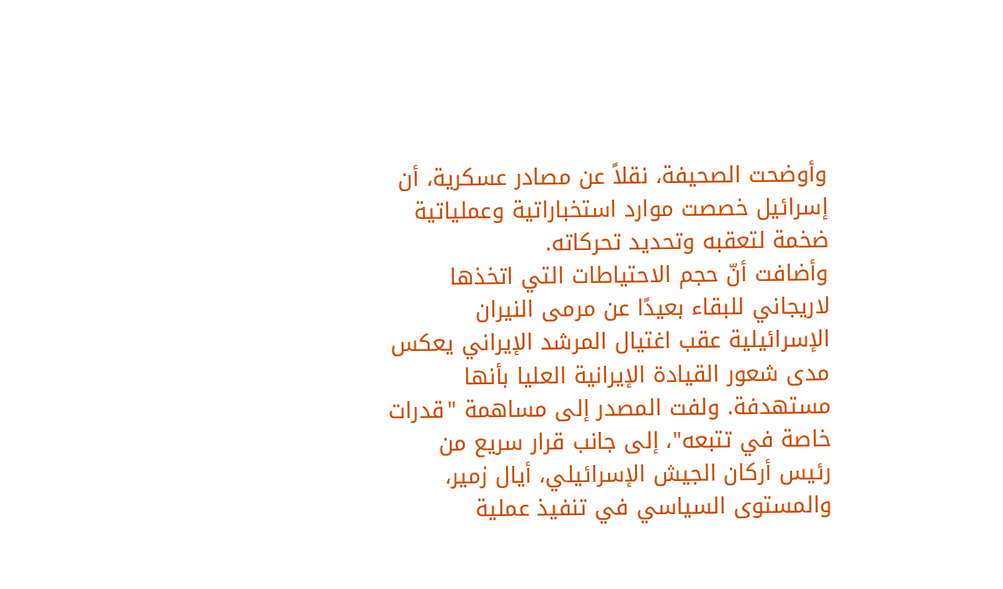وأوضحت الصحيفة، نقلاً عن مصادر عسكرية، أن إسرائيل خصصت موارد استخباراتية وعملياتية ضخمة لتعقبه وتحديد تحركاته.
وأضافت أنّ حجم الاحتياطات التي اتخذها لاريجاني للبقاء بعيدًا عن مرمى النيران الإسرائيلية عقب اغتيال المرشد الإيراني يعكس مدى شعور القيادة الإيرانية العليا بأنها مستهدفة. ولفت المصدر إلى مساهمة "قدرات خاصة في تتبعه"، إلى جانب قرار سريع من رئيس أركان الجيش الإسرائيلي، أيال زمير، والمستوى السياسي في تنفيذ عملية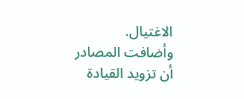الاغتيال.
وأضافت المصادر أن تزويد القيادة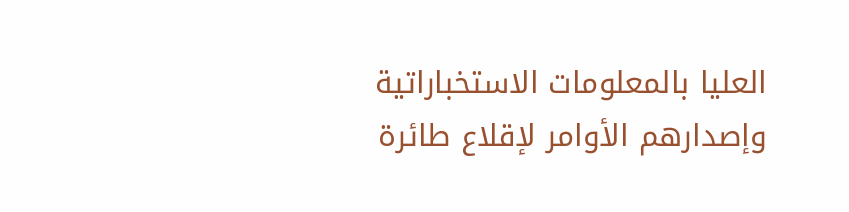العليا بالمعلومات الاستخباراتية وإصدارهم الأوامر لإقلاع طائرة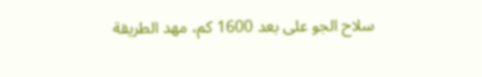سلاح الجو على بعد 1600 كم، مهد الطريقة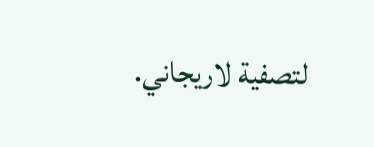لتصفية لاريجاني.